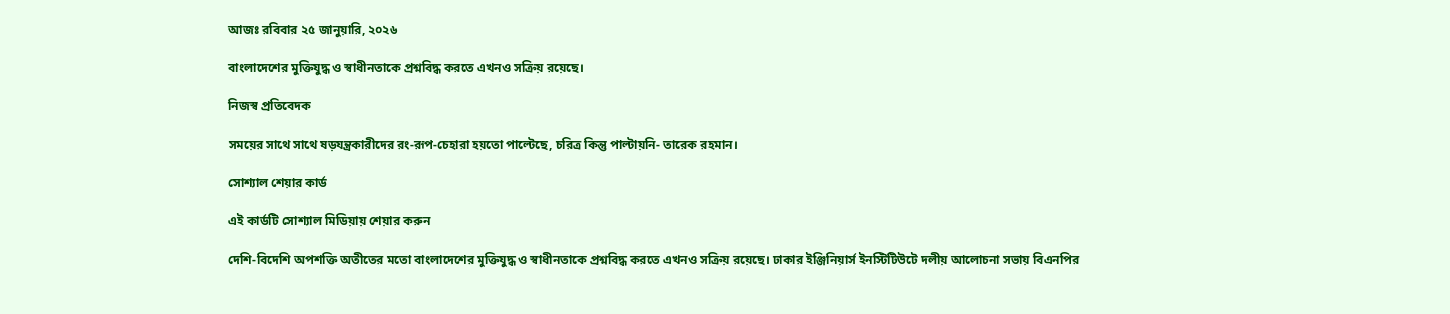আজঃ রবিবার ২৫ জানুয়ারি, ২০২৬

বাংলাদেশের মুক্তিযুদ্ধ ও স্বাধীনতাকে প্রশ্নবিদ্ধ করতে এখনও সক্রিয় রয়েছে।

নিজস্ব প্রতিবেদক

সময়ের সাথে সাথে ষড়যন্ত্রকারীদের রং-রূপ-চেহারা হয়তো পাল্টেছে, চরিত্র কিন্তু পাল্টায়নি- তারেক রহমান।

সোশ্যাল শেয়ার কার্ড

এই কার্ডটি সোশ্যাল মিডিয়ায় শেয়ার করুন

দেশি-বিদেশি অপশক্তি অতীতের মতো বাংলাদেশের মুক্তিযুদ্ধ ও স্বাধীনতাকে প্রশ্নবিদ্ধ করতে এখনও সক্রিয় রয়েছে। ঢাকার ইঞ্জিনিয়ার্স ইনস্টিটিউটে দলীয় আলোচনা সভায় বিএনপির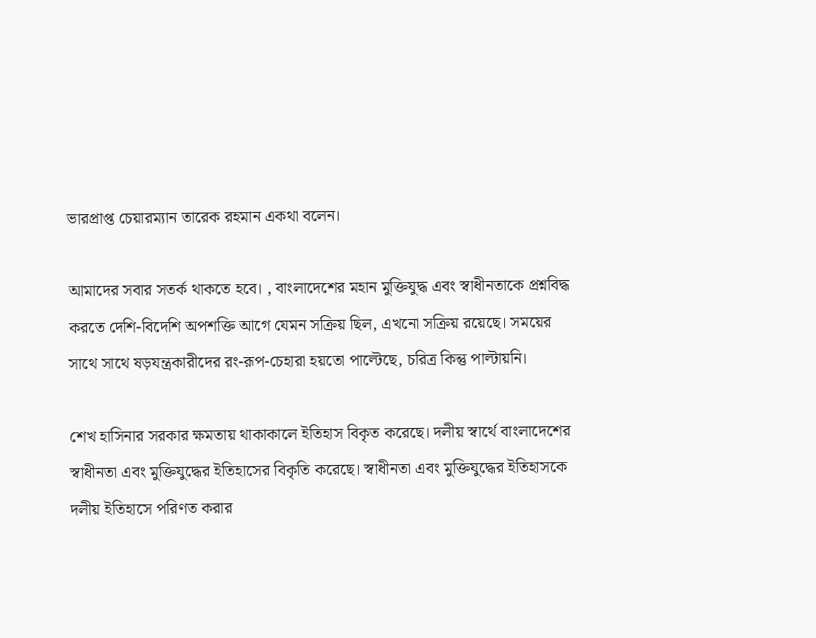ভারপ্রাপ্ত চেয়ারম্যান তারেক রহমান একথা বলেন।

আমাদের সবার সতর্ক থাকতে হবে। , বাংলাদেশের মহান মুক্তিযুদ্ধ এবং স্বাধীনতাকে প্রশ্নবিদ্ধ করতে দেশি-বিদেশি অপশক্তি আগে যেমন সক্রিয় ছিল, এখনো সক্রিয় রয়েছে। সময়ের সাথে সাথে ষড়যন্ত্রকারীদের রং-রূপ-চেহারা হয়তো পাল্টেছে, চরিত্র কিন্তু পাল্টায়নি।

শেখ হাসিনার সরকার ক্ষমতায় থাকাকালে ইতিহাস বিকৃত করেছে। দলীয় স্বার্থে বাংলাদেশের স্বাধীনতা এবং মুক্তিযুদ্ধের ইতিহাসের বিকৃতি করেছে। স্বাধীনতা এবং মুক্তিযুদ্ধের ইতিহাসকে দলীয় ইতিহাসে পরিণত করার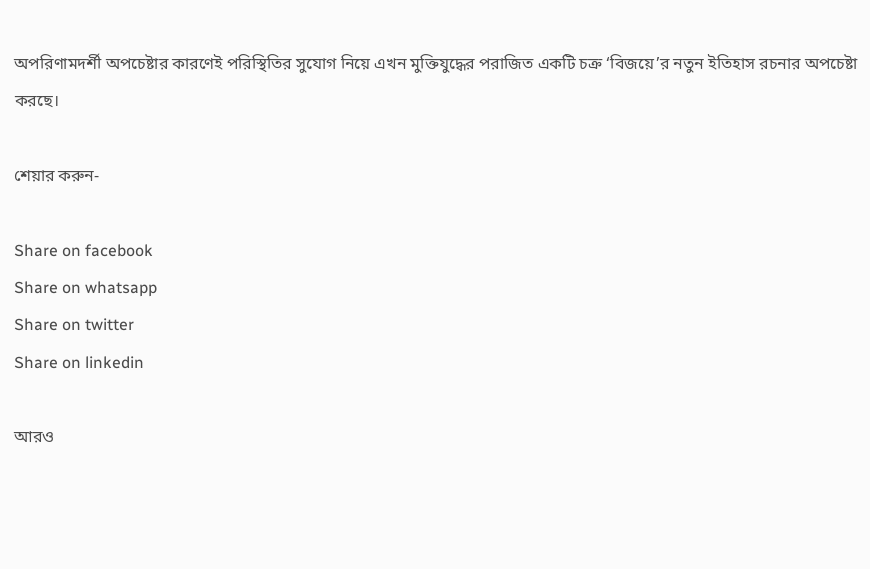অপরিণামদর্শী অপচেষ্টার কারণেই পরিস্থিতির সুযোগ নিয়ে এখন মুক্তিযুদ্ধের পরাজিত একটি চক্র ‘বিজয়ে’র নতুন ইতিহাস রচনার অপচেষ্টা করছে।

শেয়ার করুন-

Share on facebook
Share on whatsapp
Share on twitter
Share on linkedin

আরও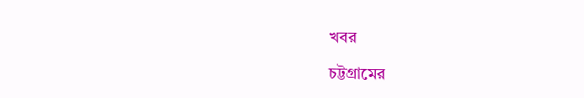খবর

চট্টগ্রামের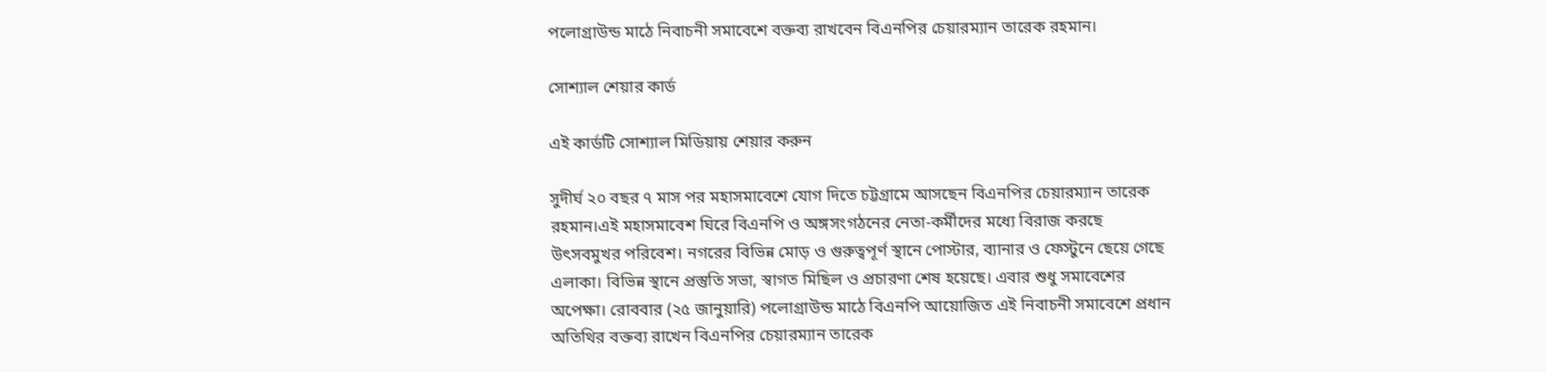পলোগ্রাউন্ড মাঠে নিবাচনী সমাবেশে বক্তব্য রাখবেন বিএনপির চেয়ারম্যান তারেক রহমান।

সোশ্যাল শেয়ার কার্ড

এই কার্ডটি সোশ্যাল মিডিয়ায় শেয়ার করুন

সুদীর্ঘ ২০ বছর ৭ মাস পর মহাসমাবেশে যোগ দিতে চট্টগ্রামে আসছেন বিএনপির চেয়ারম্যান তারেক রহমান।এই মহাসমাবেশ ঘিরে বিএনপি ও অঙ্গসংগঠনের নেতা-কর্মীদের মধ্যে বিরাজ করছে উৎসবমুখর পরিবেশ। নগরের বিভিন্ন মোড় ও গুরুত্বপূর্ণ স্থানে পোস্টার, ব্যানার ও ফেস্টুনে ছেয়ে গেছে এলাকা। বিভিন্ন স্থানে প্রস্তুতি সভা, স্বাগত মিছিল ও প্রচারণা শেষ হয়েছে। এবার শুধু সমাবেশের অপেক্ষা। রোববার (২৫ জানুয়ারি) পলোগ্রাউন্ড মাঠে বিএনপি আয়োজিত এই নিবাচনী সমাবেশে প্রধান অতিথির বক্তব্য রাখেন বিএনপির চেয়ারম্যান তারেক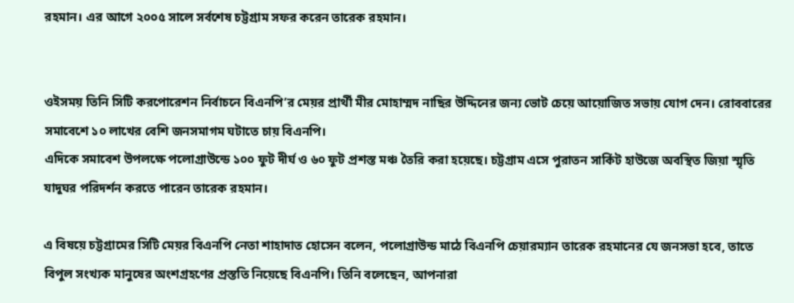রহমান। এর আগে ২০০৫ সালে সর্বশেষ চট্টগ্রাম সফর করেন তারেক রহমান।


ওইসময় তিনি সিটি করপোরেশন নির্বাচনে বিএনপি’র মেয়র প্রার্থী মীর মোহাম্মদ নাছির উদ্দিনের জন্য ভোট চেয়ে আয়োজিত সভায় যোগ দেন। রোববারের সমাবেশে ১০ লাখের বেশি জনসমাগম ঘটাতে চায় বিএনপি।
এদিকে সমাবেশ উপলক্ষে পলোগ্রাউন্ডে ১০০ ফুট দীর্ঘ ও ৬০ ফুট প্রশস্ত মঞ্চ তৈরি করা হয়েছে। চট্টগ্রাম এসে পুরাতন সার্কিট হাউজে অবস্থিত জিয়া স্মৃতি যাদুঘর পরিদর্শন করতে পারেন তারেক রহমান।

এ বিষয়ে চট্টগ্রামের সিটি মেয়র বিএনপি নেতা শাহাদাত হোসেন বলেন, পলোগ্রাউন্ড মাঠে বিএনপি চেয়ারম্যান তারেক রহমানের যে জনসভা হবে, তাতে বিপুল সংখ্যক মানুষের অংশগ্রহণের প্রস্ততি নিয়েছে বিএনপি। তিনি বলেছেন, আপনারা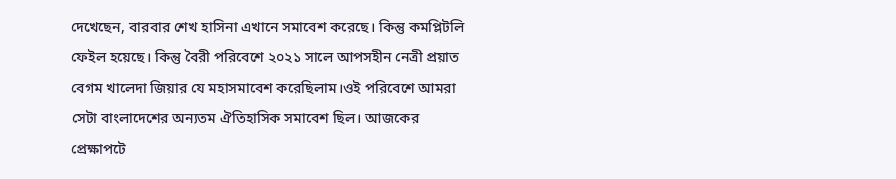দেখেছেন, বারবার শেখ হাসিনা এখানে সমাবেশ করেছে। কিন্তু কমপ্লিটলি ফেইল হয়েছে। কিন্তু বৈরী পরিবেশে ২০২১ সালে আপসহীন নেত্রী প্রয়াত বেগম খালেদা জিয়ার যে মহাসমাবেশ করেছিলাম।ওই পরিবেশে আমরা সেটা বাংলাদেশের অন্যতম ঐতিহাসিক সমাবেশ ছিল। আজকের প্রেক্ষাপটে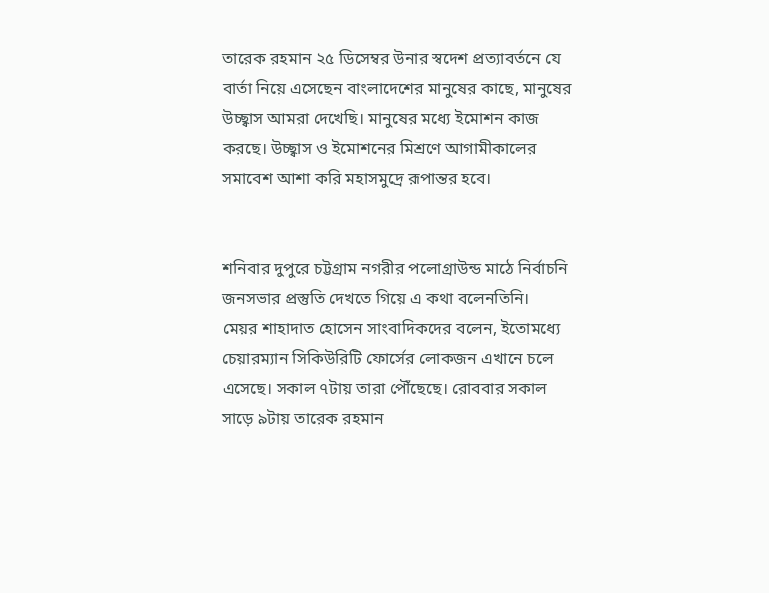তারেক রহমান ২৫ ডিসেম্বর উনার স্বদেশ প্রত্যাবর্তনে যে বার্তা নিয়ে এসেছেন বাংলাদেশের মানুষের কাছে, মানুষের উচ্ছ্বাস আমরা দেখেছি। মানুষের মধ্যে ইমোশন কাজ করছে। উচ্ছ্বাস ও ইমোশনের মিশ্রণে আগামীকালের সমাবেশ আশা করি মহাসমুদ্রে রূপান্তর হবে।


শনিবার দুপুরে চট্টগ্রাম নগরীর পলোগ্রাউন্ড মাঠে নির্বাচনি জনসভার প্রস্তুতি দেখতে গিয়ে এ কথা বলেনতিনি।
মেয়র শাহাদাত হোসেন সাংবাদিকদের বলেন, ইতোমধ্যে চেয়ারম্যান সিকিউরিটি ফোর্সের লোকজন এখানে চলে এসেছে। সকাল ৭টায় তারা পৌঁছেছে। রোববার সকাল সাড়ে ৯টায় তারেক রহমান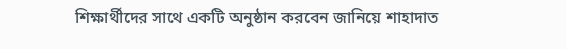শিক্ষার্থীদের সাথে একটি অনুষ্ঠান করবেন জানিয়ে শাহাদাত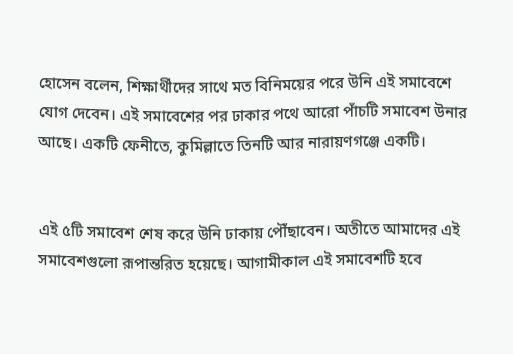হোসেন বলেন, শিক্ষার্থীদের সাথে মত বিনিময়ের পরে উনি এই সমাবেশে যোগ দেবেন। এই সমাবেশের পর ঢাকার পথে আরো পাঁচটি সমাবেশ উনার আছে। একটি ফেনীতে, কুমিল্লাতে তিনটি আর নারায়ণগঞ্জে একটি।


এই ৫টি সমাবেশ শেষ করে উনি ঢাকায় পৌঁছাবেন। অতীতে আমাদের এই সমাবেশগুলো রূপান্তরিত হয়েছে। আগামীকাল এই সমাবেশটি হবে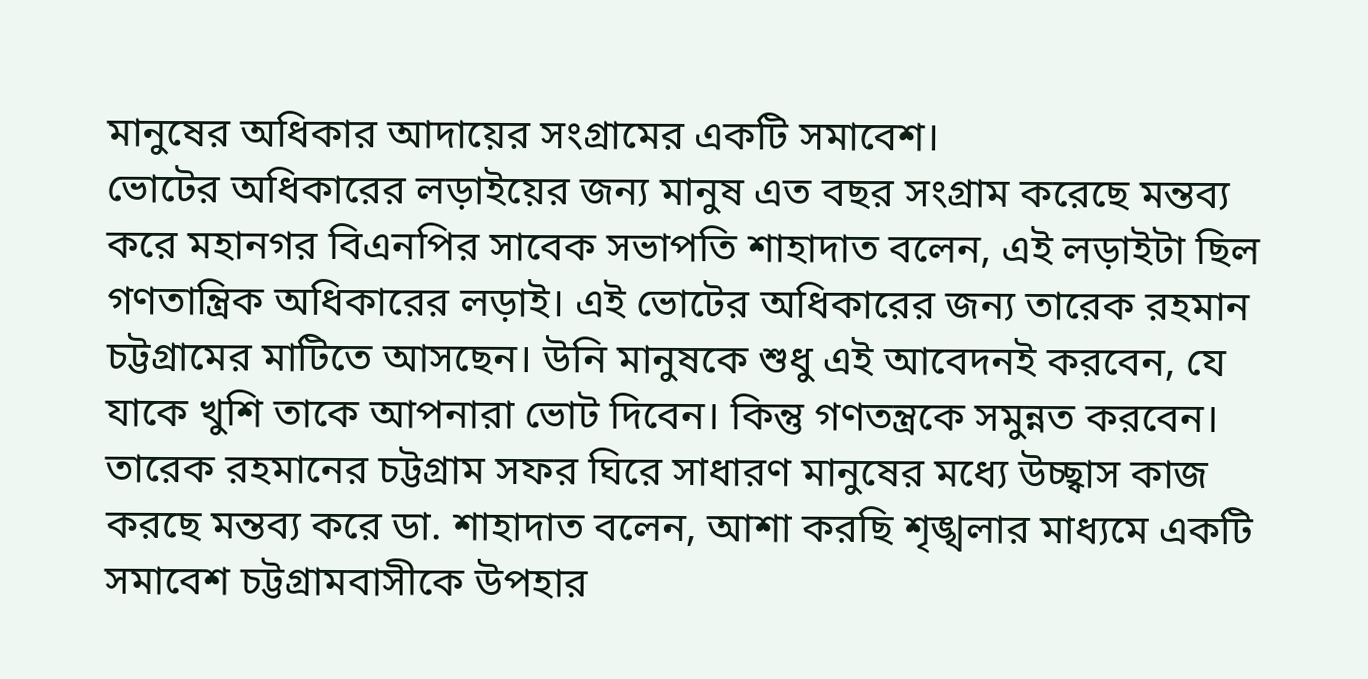মানুষের অধিকার আদায়ের সংগ্রামের একটি সমাবেশ।
ভোটের অধিকারের লড়াইয়ের জন্য মানুষ এত বছর সংগ্রাম করেছে মন্তব্য করে মহানগর বিএনপির সাবেক সভাপতি শাহাদাত বলেন, এই লড়াইটা ছিল গণতান্ত্রিক অধিকারের লড়াই। এই ভোটের অধিকারের জন্য তারেক রহমান চট্টগ্রামের মাটিতে আসছেন। উনি মানুষকে শুধু এই আবেদনই করবেন, যে যাকে খুশি তাকে আপনারা ভোট দিবেন। কিন্তু গণতন্ত্রকে সমুন্নত করবেন।
তারেক রহমানের চট্টগ্রাম সফর ঘিরে সাধারণ মানুষের মধ্যে উচ্ছ্বাস কাজ করছে মন্তব্য করে ডা. শাহাদাত বলেন, আশা করছি শৃঙ্খলার মাধ্যমে একটি সমাবেশ চট্টগ্রামবাসীকে উপহার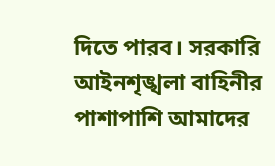দিতে পারব। সরকারি আইনশৃঙ্খলা বাহিনীর পাশাপাশি আমাদের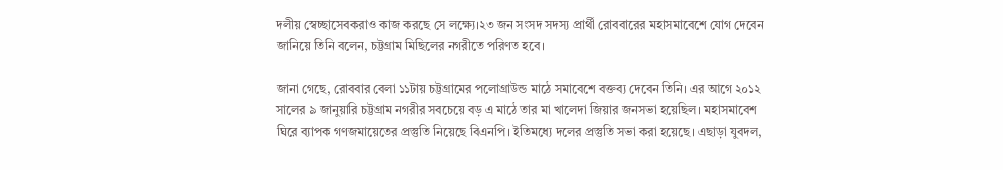দলীয় স্বেচ্ছাসেবকরাও কাজ করছে সে লক্ষ্যে।২৩ জন সংসদ সদস্য প্রার্থী রোববারের মহাসমাবেশে যোগ দেবেন জানিয়ে তিনি বলেন, চট্টগ্রাম মিছিলের নগরীতে পরিণত হবে।

জানা গেছে, রোববার বেলা ১১টায় চট্টগ্রামের পলোগ্রাউন্ড মাঠে সমাবেশে বক্তব্য দেবেন তিনি। এর আগে ২০১২ সালের ৯ জানুয়ারি চট্টগ্রাম নগরীর সবচেয়ে বড় এ মাঠে তার মা খালেদা জিয়ার জনসভা হয়েছিল। মহাসমাবেশ ঘিরে ব্যাপক গণজমায়েতের প্রস্তুতি নিয়েছে বিএনপি। ইতিমধ্যে দলের প্রস্তুতি সভা করা হয়েছে। এছাড়া যুবদল,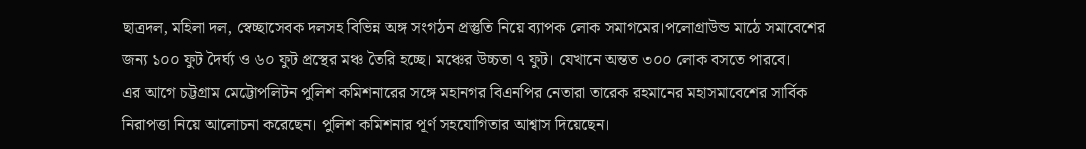ছাত্রদল, মহিলা দল, স্বেচ্ছাসেবক দলসহ বিভিন্ন অঙ্গ সংগঠন প্রস্তুতি নিয়ে ব্যাপক লোক সমাগমের।পলোগ্রাউন্ড মাঠে সমাবেশের জন্য ১০০ ফুট দৈর্ঘ্য ও ৬০ ফুট প্রস্থের মঞ্চ তৈরি হচ্ছে। মঞ্চের উচ্চতা ৭ ফুট। যেখানে অন্তত ৩০০ লোক বসতে পারবে।
এর আগে চট্টগ্রাম মেট্টোপলিটন পুলিশ কমিশনারের সঙ্গে মহানগর বিএনপির নেতারা তারেক রহমানের মহাসমাবেশের সার্বিক নিরাপত্তা নিয়ে আলোচনা করেছেন। পুলিশ কমিশনার পূর্ণ সহযোগিতার আশ্বাস দিয়েছেন।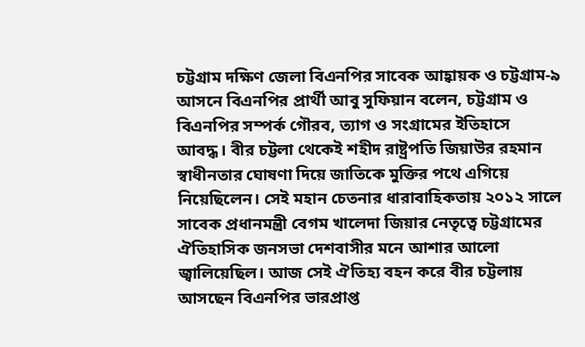চট্টগ্রাম দক্ষিণ জেলা বিএনপির সাবেক আহ্বায়ক ও চট্টগ্রাম-৯ আসনে বিএনপির প্রার্থী আবু সুফিয়ান বলেন, চট্টগ্রাম ও বিএনপির সম্পর্ক গৌরব, ত্যাগ ও সংগ্রামের ইতিহাসে আবদ্ধ। বীর চট্টলা থেকেই শহীদ রাষ্ট্রপতি জিয়াউর রহমান স্বাধীনতার ঘোষণা দিয়ে জাতিকে মুক্তির পথে এগিয়ে নিয়েছিলেন। সেই মহান চেতনার ধারাবাহিকতায় ২০১২ সালে সাবেক প্রধানমন্ত্রী বেগম খালেদা জিয়ার নেতৃত্বে চট্টগ্রামের ঐতিহাসিক জনসভা দেশবাসীর মনে আশার আলো জ্বালিয়েছিল। আজ সেই ঐতিহ্য বহন করে বীর চট্টলায় আসছেন বিএনপির ভারপ্রাপ্ত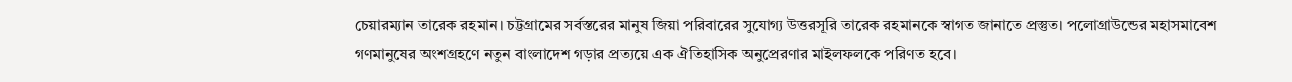চেয়ারম্যান তারেক রহমান। চট্টগ্রামের সর্বস্তরের মানুষ জিয়া পরিবারের সুযোগ্য উত্তরসূরি তারেক রহমানকে স্বাগত জানাতে প্রস্তুত। পলোগ্রাউন্ডের মহাসমাবেশ গণমানুষের অংশগ্রহণে নতুন বাংলাদেশ গড়ার প্রত্যয়ে এক ঐতিহাসিক অনুপ্রেরণার মাইলফলকে পরিণত হবে।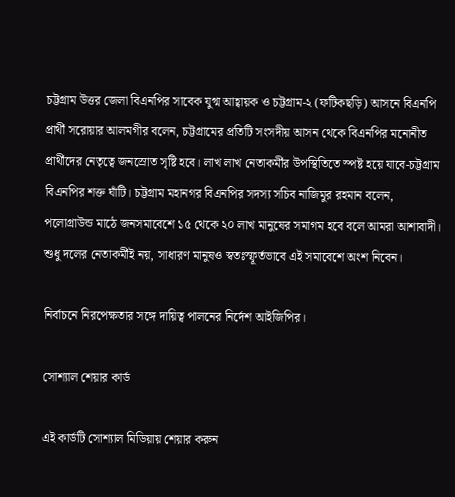চট্টগ্রাম উত্তর জেলা বিএনপির সাবেক যুগ্ম আহ্বায়ক ও চট্টগ্রাম-২ (ফটিকছড়ি) আসনে বিএনপি প্রার্থী সরোয়ার আলমগীর বলেন, চট্টগ্রামের প্রতিটি সংসদীয় আসন থেকে বিএনপির মনোনীত প্রার্থীদের নেতৃত্বে জনস্রোত সৃষ্টি হবে। লাখ লাখ নেতাকর্মীর উপস্থিতিতে স্পষ্ট হয়ে যাবে-চট্টগ্রাম বিএনপির শক্ত ঘাঁটি। চট্টগ্রাম মহানগর বিএনপির সদস্য সচিব নাজিমুর রহমান বলেন, পলোগ্রাউন্ড মাঠে জনসমাবেশে ১৫ থেকে ২০ লাখ মানুষের সমাগম হবে বলে আমরা আশাবাদী। শুধু দলের নেতাকর্মীই নয়, সাধারণ মানুষও স্বতঃস্ফূর্তভাবে এই সমাবেশে অংশ নিবেন।

নির্বাচনে নিরপেক্ষতার সঙ্গে দায়িত্ব পালনের নির্দেশ আইজিপির।

সোশ্যাল শেয়ার কার্ড

এই কার্ডটি সোশ্যাল মিডিয়ায় শেয়ার করুন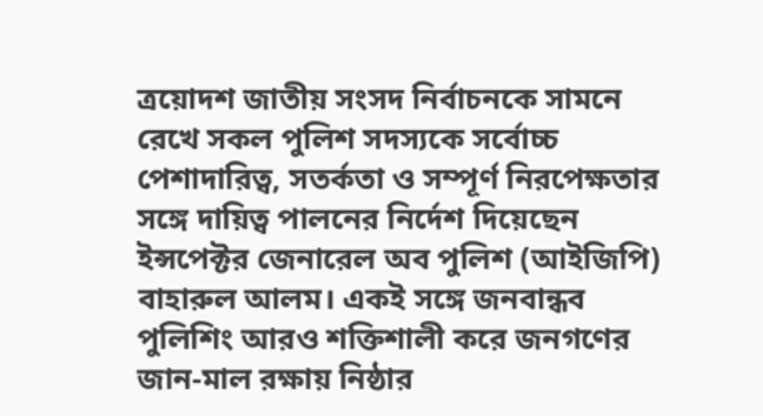ত্রয়োদশ জাতীয় সংসদ নির্বাচনকে সামনে রেখে সকল পুলিশ সদস্যকে সর্বোচ্চ পেশাদারিত্ব, সতর্কতা ও সম্পূর্ণ নিরপেক্ষতার সঙ্গে দায়িত্ব পালনের নির্দেশ দিয়েছেন ইন্সপেক্টর জেনারেল অব পুলিশ (আইজিপি) বাহারুল আলম। একই সঙ্গে জনবান্ধব পুলিশিং আরও শক্তিশালী করে জনগণের জান-মাল রক্ষায় নিষ্ঠার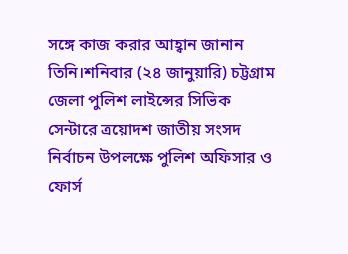সঙ্গে কাজ করার আহ্বান জানান তিনি।শনিবার (২৪ জানুয়ারি) চট্টগ্রাম জেলা পুলিশ লাইন্সের সিভিক সেন্টারে ত্রয়োদশ জাতীয় সংসদ নির্বাচন উপলক্ষে পুলিশ অফিসার ও ফোর্স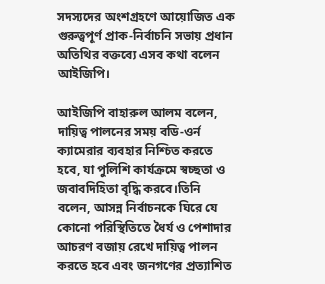সদস্যদের অংশগ্রহণে আয়োজিত এক গুরুত্বপূর্ণ প্রাক-নির্বাচনি সভায় প্রধান অতিথির বক্তব্যে এসব কথা বলেন আইজিপি।

আইজিপি বাহারুল আলম বলেন, দায়িত্ব পালনের সময় বডি-ওর্ন ক্যামেরার ব্যবহার নিশ্চিত করতে হবে, যা পুলিশি কার্যক্রমে স্বচ্ছতা ও জবাবদিহিতা বৃদ্ধি করবে।তিনি বলেন, আসন্ন নির্বাচনকে ঘিরে যে কোনো পরিস্থিতিতে ধৈর্য ও পেশাদার আচরণ বজায় রেখে দায়িত্ব পালন করতে হবে এবং জনগণের প্রত্যাশিত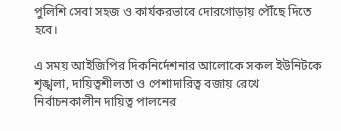পুলিশি সেবা সহজ ও কার্যকরভাবে দোরগোড়ায় পৌঁছে দিতে হবে।

এ সময় আইজিপির দিকনির্দেশনার আলোকে সকল ইউনিটকে শৃঙ্খলা, দায়িত্বশীলতা ও পেশাদারিত্ব বজায় রেখে নির্বাচনকালীন দায়িত্ব পালনের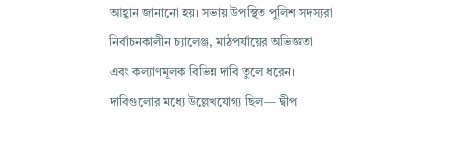আহ্বান জানানো হয়। সভায় উপস্থিত পুলিশ সদস্যরা নির্বাচনকালীন চ্যালেঞ্জ, মাঠপর্যায়ের অভিজ্ঞতা এবং কল্যাণমূলক বিভিন্ন দাবি তুলে ধরেন। দাবিগুলোর মধ্যে উল্লেখযোগ্য ছিল— দ্বীপ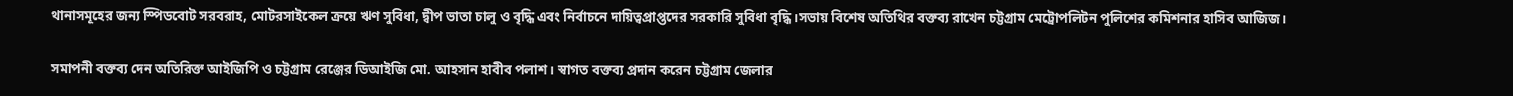থানাসমূহের জন্য স্পিডবোট সরবরাহ, মোটরসাইকেল ক্রয়ে ঋণ সুবিধা, দ্বীপ ভাতা চালু ও বৃদ্ধি এবং নির্বাচনে দায়িত্বপ্রাপ্তদের সরকারি সুবিধা বৃদ্ধি।সভায় বিশেষ অতিথির বক্তব্য রাখেন চট্টগ্রাম মেট্রোপলিটন পুলিশের কমিশনার হাসিব আজিজ।

সমাপনী বক্তব্য দেন অতিরিক্ত আইজিপি ও চট্টগ্রাম রেঞ্জের ডিআইজি মো. আহসান হাবীব পলাশ। স্বাগত বক্তব্য প্রদান করেন চট্টগ্রাম জেলার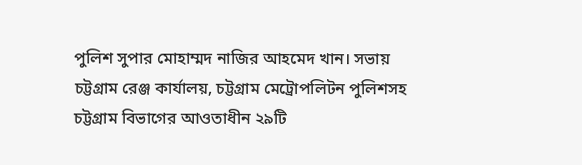পুলিশ সুপার মোহাম্মদ নাজির আহমেদ খান। সভায় চট্টগ্রাম রেঞ্জ কার্যালয়, চট্টগ্রাম মেট্রোপলিটন পুলিশসহ চট্টগ্রাম বিভাগের আওতাধীন ২৯টি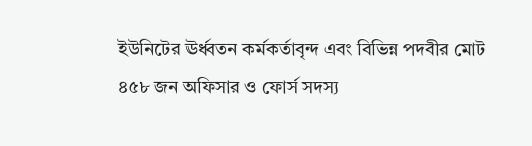ইউনিটের ঊর্ধ্বতন কর্মকর্তাবৃন্দ এবং বিভিন্ন পদবীর মোট ৪৫৮ জন অফিসার ও ফোর্স সদস্য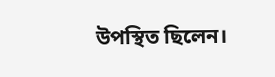উপস্থিত ছিলেন।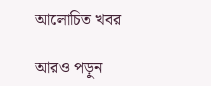আলোচিত খবর

আরও পড়ুন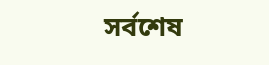সর্বশেষ